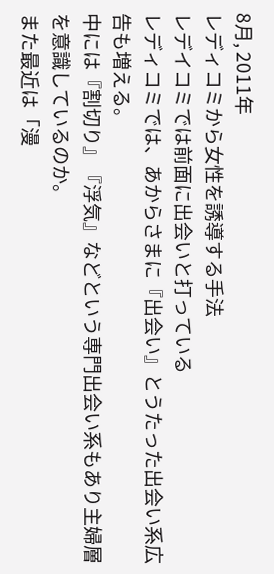8月, 2011年
レディコミから女性を誘導する手法
レデイコミでは前面に出会いと打っている
レディコミでは、あからさまに『出会い』とうたった出会い系広告も増える。
中には『割切り』『浮気』などという専門出会い系もあり主婦層を意識しているのか。
また最近は「漫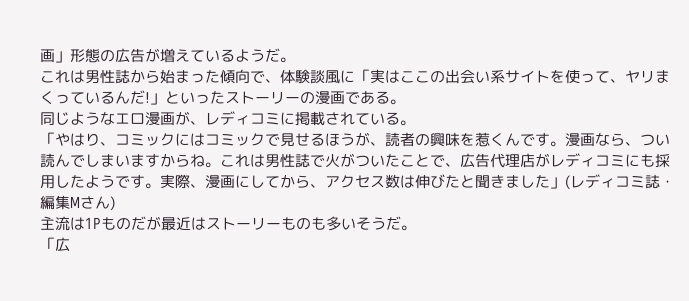画」形態の広告が増えているようだ。
これは男性誌から始まった傾向で、体験談風に「実はここの出会い系サイトを使って、ヤリまくっているんだ!」といったストーリーの漫画である。
同じようなエロ漫画が、レディコミに掲載されている。
「やはり、コミックにはコミックで見せるほうが、読者の興味を惹くんです。漫画なら、つい読んでしまいますからね。これは男性誌で火がついたことで、広告代理店がレディコミにも採用したようです。実際、漫画にしてから、アクセス数は伸びたと聞きました」(レディコミ誌・編集Mさん)
主流は1Pものだが最近はストーリーものも多いそうだ。
「広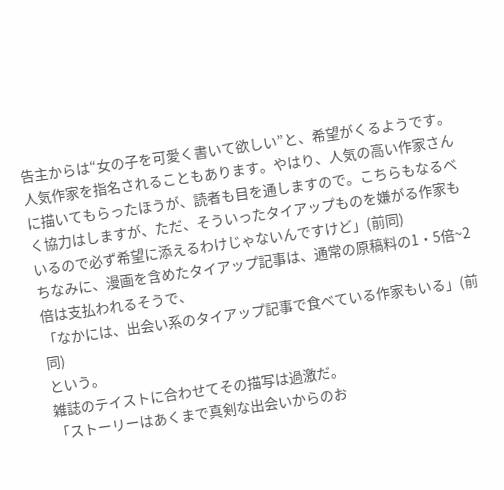告主からは“女の子を可愛く書いて欲しい”と、希望がくるようです。人気作家を指名されることもあります。やはり、人気の高い作家さんに描いてもらったほうが、読者も目を通しますので。こちらもなるべく協力はしますが、ただ、そういったタイアップものを嫌がる作家もいるので必ず希望に添えるわけじゃないんですけど」(前同)
ちなみに、漫画を含めたタイアップ記事は、通常の原稿料の1・5倍~2倍は支払われるそうで、
「なかには、出会い系のタイアップ記事で食べている作家もいる」(前同)
という。
雑誌のテイストに合わせてその描写は過激だ。
「ストーリーはあくまで真剣な出会いからのお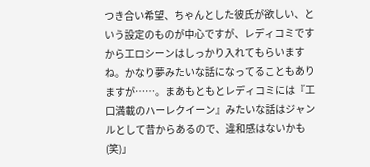つき合い希望、ちゃんとした彼氏が欲しい、という設定のものが中心ですが、レディコミですから工ロシーンはしっかり入れてもらいますね。かなり夢みたいな話になってることもありますが……。まあもともとレディコミには『工口満載のハーレクイーン』みたいな話はジャンルとして昔からあるので、違和感はないかも(笑)」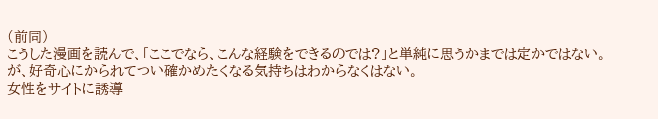(前同)
こうした漫画を読んで、「ここでなら、こんな経験をできるのでは?」と単純に思うかまでは定かではない。
が、好奇心にかられてつい確かめたくなる気持ちはわからなくはない。
女性をサイトに誘導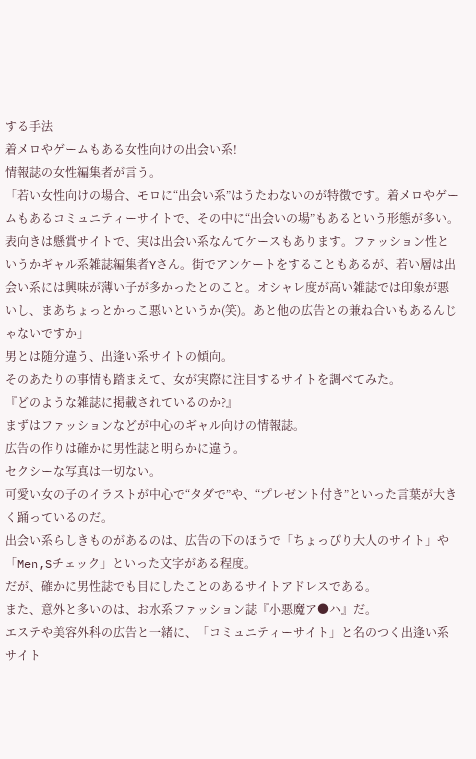する手法
着メロやゲームもある女性向けの出会い系!
情報誌の女性編集者が言う。
「若い女性向けの場合、モロに“出会い系”はうたわないのが特徴です。着メロやゲームもあるコミュニティーサイトで、その中に“出会いの場”もあるという形態が多い。表向きは懸賞サイトで、実は出会い系なんてケースもあります。ファッション性というかギャル系雑誌編集者Yさん。街でアンケートをすることもあるが、若い層は出会い系には興味が薄い子が多かったとのこと。オシャレ度が高い雑誌では印象が悪いし、まあちょっとかっこ悪いというか(笑)。あと他の広告との兼ね合いもあるんじゃないですか」
男とは随分違う、出逢い系サイトの傾向。
そのあたりの事情も踏まえて、女が実際に注目するサイトを調べてみた。
『どのような雑誌に掲載されているのか?』
まずはファッションなどが中心のギャル向けの情報誌。
広告の作りは確かに男性誌と明らかに違う。
セクシーな写真は一切ない。
可愛い女の子のイラストが中心で“タダで”や、“プレゼント付き”といった言葉が大きく踊っているのだ。
出会い系らしきものがあるのは、広告の下のほうで「ちょっぴり大人のサイト」や「Men,Sチェック」といった文字がある程度。
だが、確かに男性誌でも目にしたことのあるサイトアドレスである。
また、意外と多いのは、お水系ファッション誌『小悪魔ア●ハ』だ。
エステや美容外科の広告と一緒に、「コミュニティーサイト」と名のつく出逢い系サイト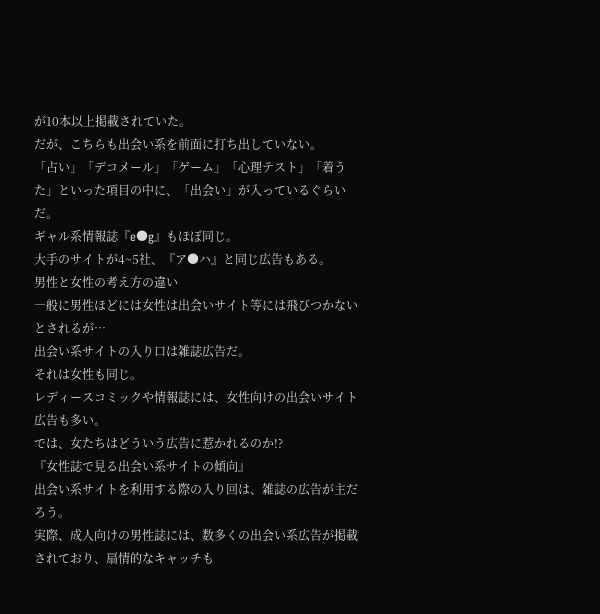が10本以上掲載されていた。
だが、こちらも出会い系を前面に打ち出していない。
「占い」「デコメール」「ゲーム」「心理テスト」「着うた」といった項目の中に、「出会い」が入っているぐらいだ。
ギャル系情報誌『e●g』もほぼ同じ。
大手のサイトが4~5社、『ア●ハ』と同じ広告もある。
男性と女性の考え方の違い
―般に男性ほどには女性は出会いサイト等には飛びつかないとされるが…
出会い系サイトの入り口は雑誌広告だ。
それは女性も同じ。
レディースコミックや情報誌には、女性向けの出会いサイト広告も多い。
では、女たちはどういう広告に惹かれるのか!?
『女性誌で見る出会い系サイトの傾向』
出会い系サイトを利用する際の入り回は、雑誌の広告が主だろう。
実際、成人向けの男性誌には、数多くの出会い系広告が掲載されており、扇情的なキャッチも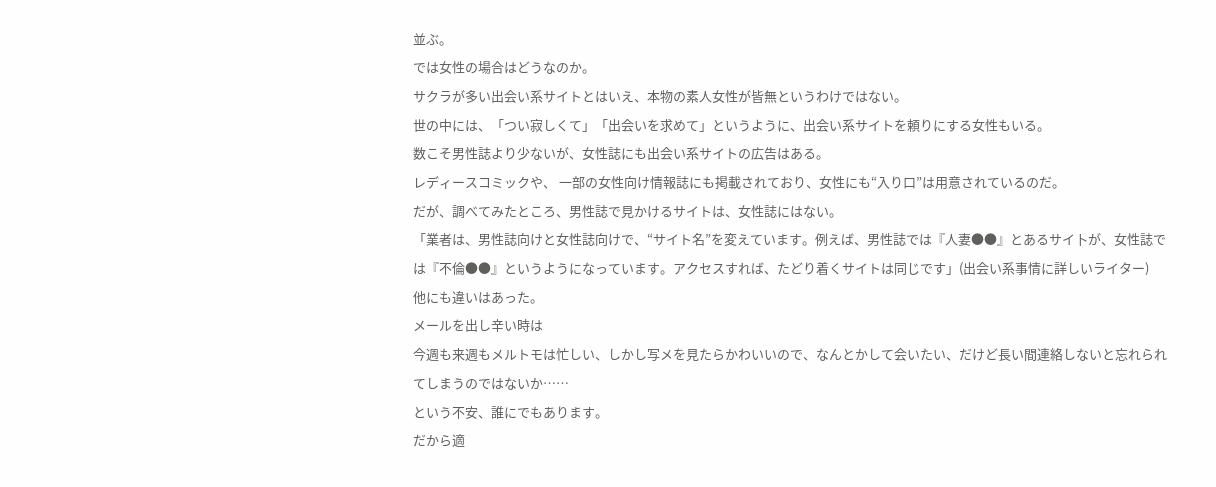並ぶ。
では女性の場合はどうなのか。
サクラが多い出会い系サイトとはいえ、本物の素人女性が皆無というわけではない。
世の中には、「つい寂しくて」「出会いを求めて」というように、出会い系サイトを頼りにする女性もいる。
数こそ男性誌より少ないが、女性誌にも出会い系サイトの広告はある。
レディースコミックや、 一部の女性向け情報誌にも掲載されており、女性にも“入り口”は用意されているのだ。
だが、調べてみたところ、男性誌で見かけるサイトは、女性誌にはない。
「業者は、男性誌向けと女性誌向けで、“サイト名”を変えています。例えば、男性誌では『人妻●●』とあるサイ卜が、女性誌では『不倫●●』というようになっています。アクセスすれば、たどり着くサイトは同じです」(出会い系事情に詳しいライター)
他にも違いはあった。
メールを出し辛い時は
今週も来週もメルトモは忙しい、しかし写メを見たらかわいいので、なんとかして会いたい、だけど長い間連絡しないと忘れられてしまうのではないか……
という不安、誰にでもあります。
だから適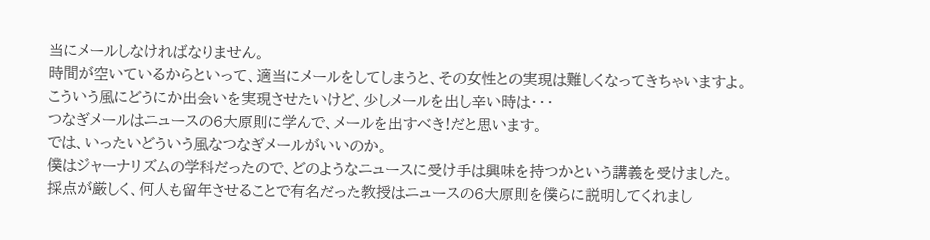当にメールしなければなりません。
時間が空いているからといって、適当にメールをしてしまうと、その女性との実現は難しくなってきちゃいますよ。
こういう風にどうにか出会いを実現させたいけど、少しメールを出し辛い時は・・・
つなぎメールはニュースの6大原則に学んで、メールを出すべき!だと思います。
では、いったいどういう風なつなぎメールがいいのか。
僕はジャーナリズムの学科だったので、どのようなニュースに受け手は興味を持つかという講義を受けました。
採点が厳しく、何人も留年させることで有名だった教授はニュースの6大原則を僕らに説明してくれまし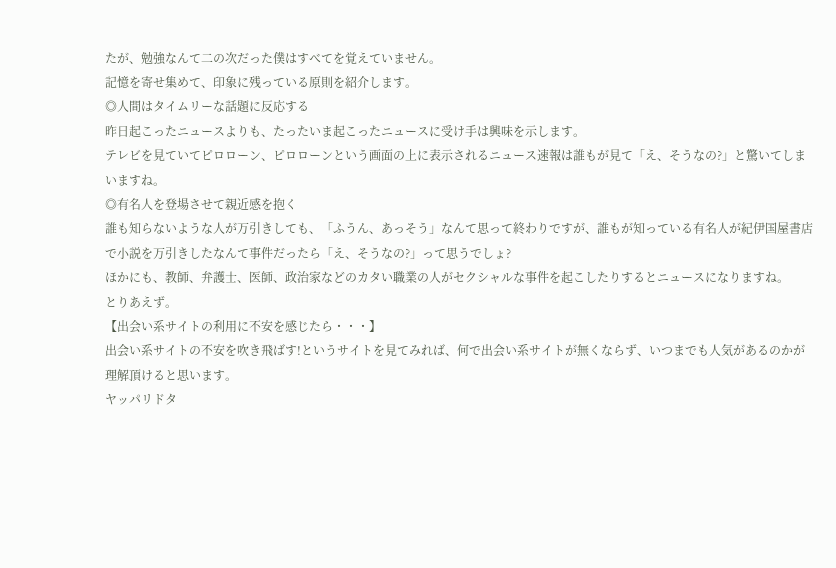たが、勉強なんて二の次だった僕はすべてを覚えていません。
記憶を寄せ集めて、印象に残っている原則を紹介します。
◎人間はタイムリーな話題に反応する
昨日起こったニュースよりも、たったいま起こったニュースに受け手は興味を示します。
テレビを見ていてピロローン、ピロローンという画面の上に表示されるニュース速報は誰もが見て「え、そうなの?」と驚いてしまいますね。
◎有名人を登場させて親近感を抱く
誰も知らないような人が万引きしても、「ふうん、あっそう」なんて思って終わりですが、誰もが知っている有名人が紀伊国屋書店で小説を万引きしたなんて事件だったら「え、そうなの?」って思うでしょ?
ほかにも、教師、弁護士、医師、政治家などのカタい職業の人がセクシャルな事件を起こしたりするとニュースになりますね。
とりあえず。
【出会い系サイトの利用に不安を感じたら・・・】
出会い系サイトの不安を吹き飛ばす!というサイトを見てみれば、何で出会い系サイトが無くならず、いつまでも人気があるのかが理解頂けると思います。
ヤッパリドタ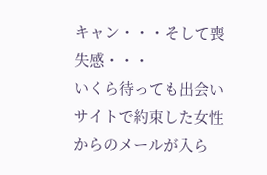キャン・・・そして喪失感・・・
いくら待っても出会いサイトで約束した女性からのメールが入ら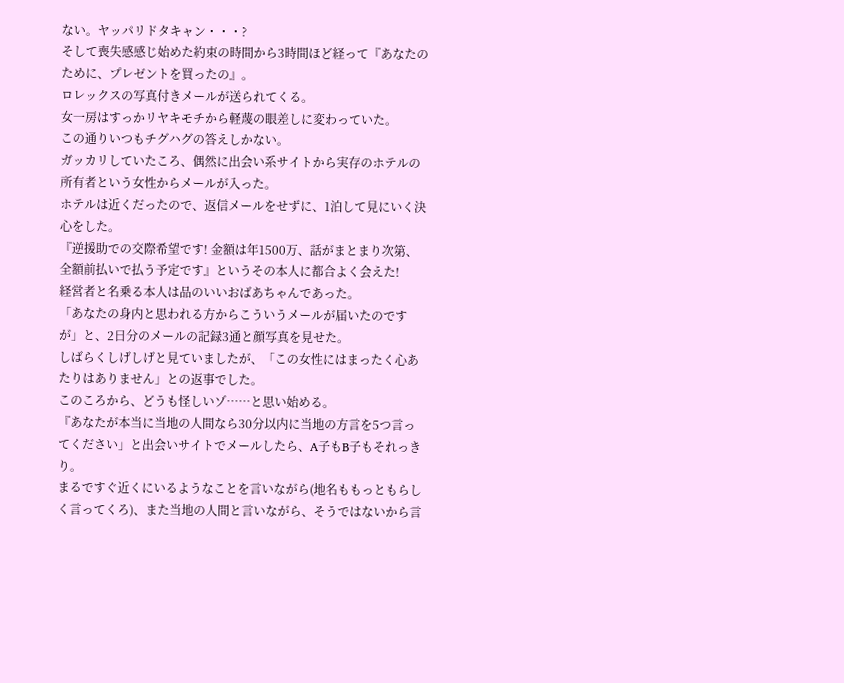ない。ヤッパリドタキャン・・・?
そして喪失感感じ始めた約束の時間から3時間ほど経って『あなたのために、プレゼントを買ったの』。
ロレックスの写真付きメールが送られてくる。
女一房はすっかリヤキモチから軽蔑の眼差しに変わっていた。
この通りいつもチグハグの答えしかない。
ガッカリしていたころ、偶然に出会い系サイトから実存のホテルの所有者という女性からメールが入った。
ホテルは近くだったので、返信メールをせずに、1泊して見にいく決心をした。
『逆援助での交際希望です! 金額は年1500万、話がまとまり次第、全額前払いで払う予定です』というその本人に都合よく会えた!
経営者と名乗る本人は品のいいおばあちゃんであった。
「あなたの身内と思われる方からこういうメールが届いたのですが」と、2日分のメールの記録3通と顔写真を見せた。
しばらくしげしげと見ていましたが、「この女性にはまったく心あたりはありません」との返事でした。
このころから、どうも怪しいゾ……と思い始める。
『あなたが本当に当地の人間なら30分以内に当地の方言を5つ言ってください」と出会いサイトでメールしたら、A子もB子もそれっきり。
まるですぐ近くにいるようなことを言いながら(地名ももっともらしく言ってくろ)、また当地の人間と言いながら、そうではないから言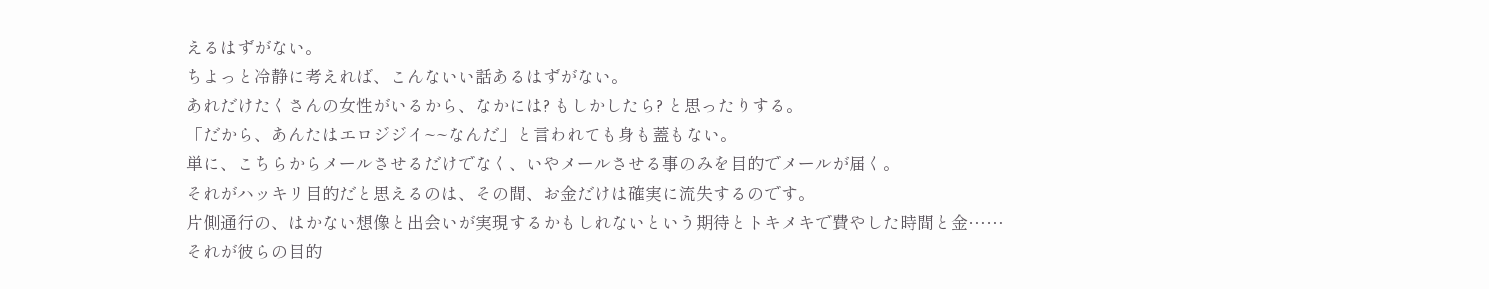えるはずがない。
ちよっと冷静に考えれば、こんないい話あるはずがない。
あれだけたくさんの女性がいるから、なかには? もしかしたら? と思ったりする。
「だから、あんたはエロジジイ~~なんだ」と言われても身も蓋もない。
単に、こちらからメールさせるだけでなく、いやメールさせる事のみを目的でメールが届く。
それがハッキリ目的だと思えるのは、その間、お金だけは確実に流失するのです。
片側通行の、はかない想像と出会いが実現するかもしれないという期待とトキメキで費やした時間と金……
それが彼らの目的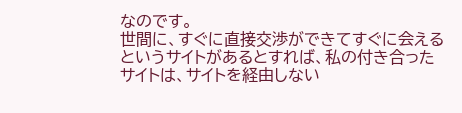なのです。
世間に、すぐに直接交渉ができてすぐに会えるというサイトがあるとすれば、私の付き合ったサイトは、サイトを経由しない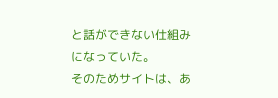と話ができない仕組みになっていた。
そのためサイトは、あ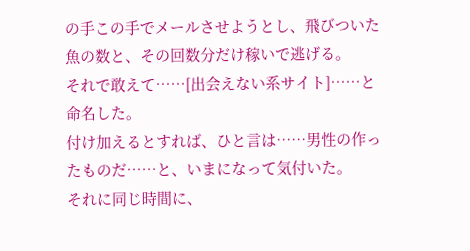の手この手でメールさせようとし、飛びついた魚の数と、その回数分だけ稼いで逃げる。
それで敢えて……[出会えない系サイト]……と命名した。
付け加えるとすれば、ひと言は……男性の作ったものだ……と、いまになって気付いた。
それに同じ時間に、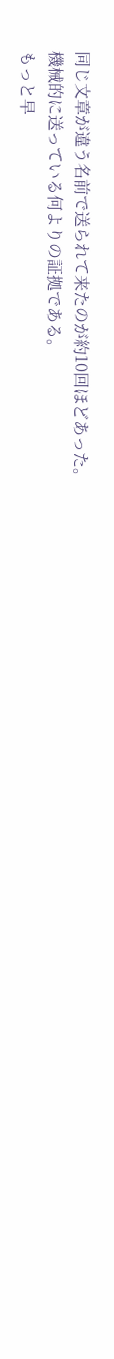同じ文章が違う名前で送られて来たのが約10回ほどあった。
機械的に送っている何よりの証拠である。
もっと早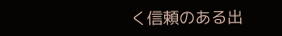く信頼のある出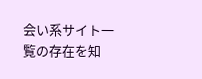会い系サイト一覧の存在を知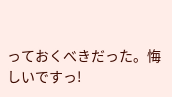っておくべきだった。悔しいですっ!